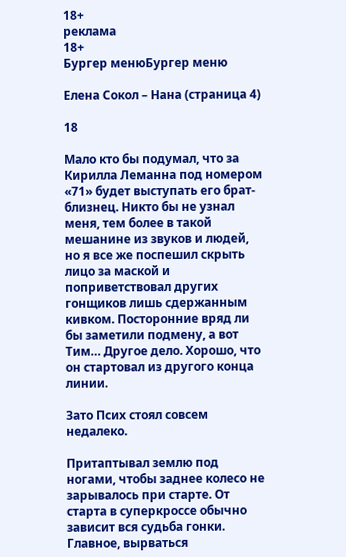18+
реклама
18+
Бургер менюБургер меню

Елена Сокол – Нана (страница 4)

18

Мало кто бы подумал, что за Кирилла Леманна под номером «71» будет выступать его брат-близнец. Никто бы не узнал меня, тем более в такой мешанине из звуков и людей, но я все же поспешил скрыть лицо за маской и поприветствовал других гонщиков лишь сдержанным кивком. Посторонние вряд ли бы заметили подмену, а вот Тим… Другое дело. Хорошо, что он стартовал из другого конца линии.

Зато Псих стоял совсем недалеко.

Притаптывал землю под ногами, чтобы заднее колесо не зарывалось при старте. От старта в суперкроссе обычно зависит вся судьба гонки. Главное, вырваться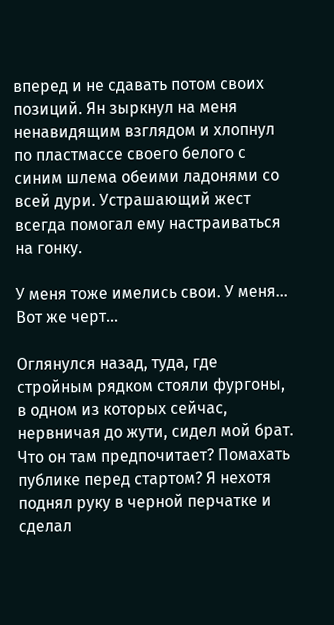вперед и не сдавать потом своих позиций. Ян зыркнул на меня ненавидящим взглядом и хлопнул по пластмассе своего белого с синим шлема обеими ладонями со всей дури. Устрашающий жест всегда помогал ему настраиваться на гонку.

У меня тоже имелись свои. У меня… Вот же черт…

Оглянулся назад, туда, где стройным рядком стояли фургоны, в одном из которых сейчас, нервничая до жути, сидел мой брат. Что он там предпочитает? Помахать публике перед стартом? Я нехотя поднял руку в черной перчатке и сделал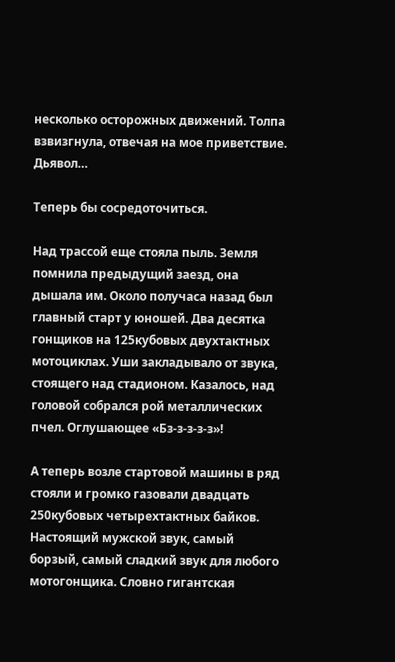несколько осторожных движений. Толпа взвизгнула, отвечая на мое приветствие. Дьявол…

Теперь бы сосредоточиться.

Над трассой еще стояла пыль. Земля помнила предыдущий заезд, она дышала им. Около получаса назад был главный старт у юношей. Два десятка гонщиков на 125кубовых двухтактных мотоциклах. Уши закладывало от звука, стоящего над стадионом. Казалось, над головой собрался рой металлических пчел. Оглушающее «Бз-з-з-з-з»!

А теперь возле стартовой машины в ряд стояли и громко газовали двадцать 250кубовых четырехтактных байков. Настоящий мужской звук, самый борзый, самый сладкий звук для любого мотогонщика. Словно гигантская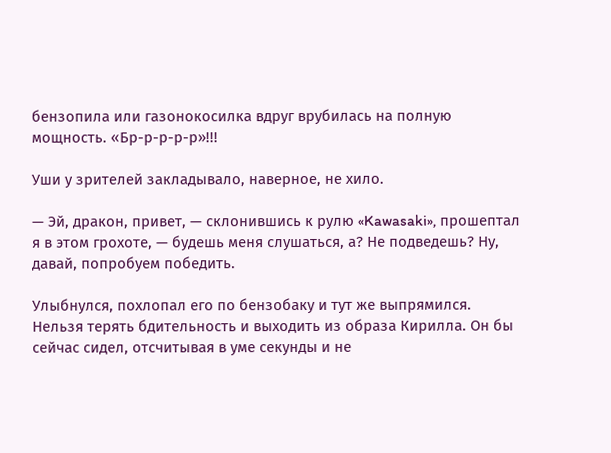бензопила или газонокосилка вдруг врубилась на полную мощность. «Бр-р-р-р-р»!!!

Уши у зрителей закладывало, наверное, не хило.

— Эй, дракон, привет, — склонившись к рулю «Kawasaki», прошептал я в этом грохоте, — будешь меня слушаться, а? Не подведешь? Ну, давай, попробуем победить.

Улыбнулся, похлопал его по бензобаку и тут же выпрямился. Нельзя терять бдительность и выходить из образа Кирилла. Он бы сейчас сидел, отсчитывая в уме секунды и не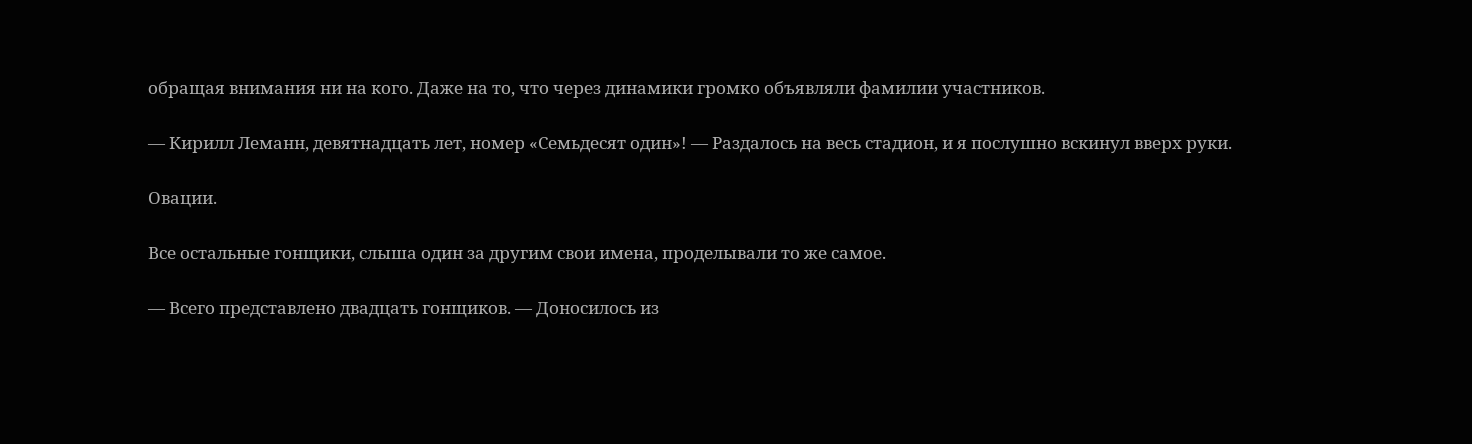обращая внимания ни на кого. Даже на то, что через динамики громко объявляли фамилии участников.

— Кирилл Леманн, девятнадцать лет, номер «Семьдесят один»! — Раздалось на весь стадион, и я послушно вскинул вверх руки.

Овации.

Все остальные гонщики, слыша один за другим свои имена, проделывали то же самое.

— Всего представлено двадцать гонщиков. — Доносилось из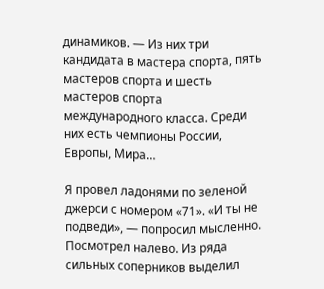динамиков. — Из них три кандидата в мастера спорта, пять мастеров спорта и шесть мастеров спорта международного класса. Среди них есть чемпионы России, Европы, Мира…

Я провел ладонями по зеленой джерси с номером «71». «И ты не подведи», — попросил мысленно. Посмотрел налево. Из ряда сильных соперников выделил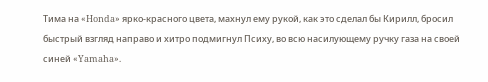Тима на «Honda» ярко-красного цвета, махнул ему рукой, как это сделал бы Кирилл, бросил быстрый взгляд направо и хитро подмигнул Психу, во всю насилующему ручку газа на своей синей «Yamaha».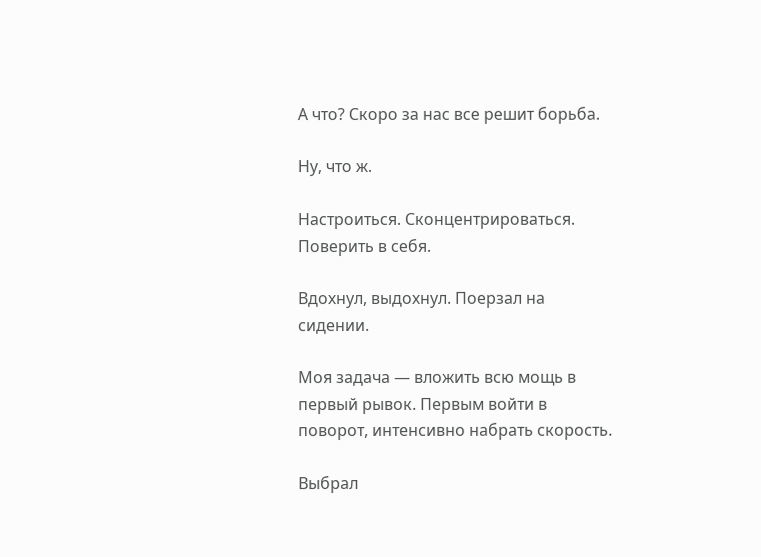А что? Скоро за нас все решит борьба.

Ну, что ж.

Настроиться. Сконцентрироваться. Поверить в себя.

Вдохнул, выдохнул. Поерзал на сидении.

Моя задача — вложить всю мощь в первый рывок. Первым войти в поворот, интенсивно набрать скорость.

Выбрал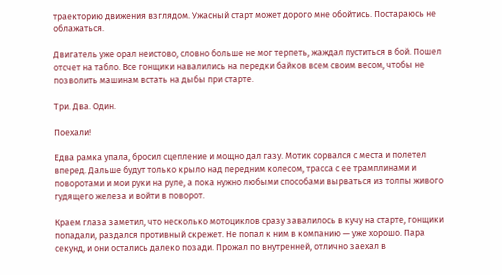траекторию движения взглядом. Ужасный старт может дорого мне обойтись. Постараюсь не облажаться.

Двигатель уже орал неистово, словно больше не мог терпеть, жаждал пуститься в бой. Пошел отсчет на табло. Все гонщики навалились на передки байков всем своим весом, чтобы не позволить машинам встать на дыбы при старте.

Три. Два. Один.

Поехали!

Едва рамка упала, бросил сцепление и мощно дал газу. Мотик сорвался с места и полетел вперед. Дальше будут только крыло над передним колесом, трасса с ее трамплинами и поворотами и мои руки на руле, а пока нужно любыми способами вырваться из толпы живого гудящего железа и войти в поворот.

Краем глаза заметил, что несколько мотоциклов сразу завалилось в кучу на старте, гонщики попадали, раздался противный скрежет. Не попал к ним в компанию — уже хорошо. Пара секунд, и они остались далеко позади. Прожал по внутренней, отлично заехал в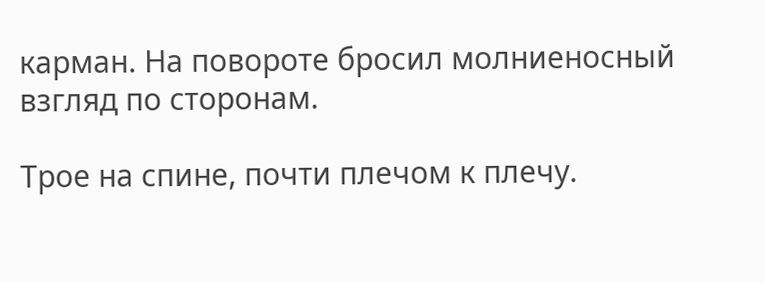карман. На повороте бросил молниеносный взгляд по сторонам.

Трое на спине, почти плечом к плечу.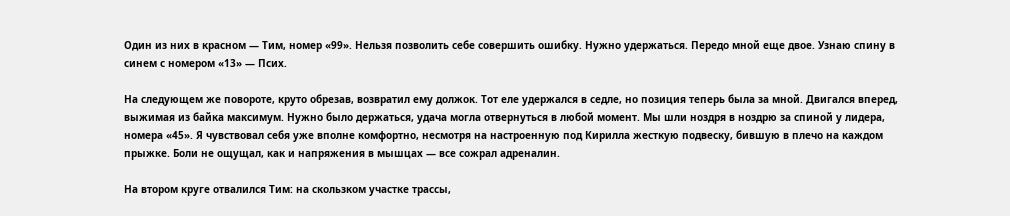Один из них в красном — Тим, номер «99». Нельзя позволить себе совершить ошибку. Нужно удержаться. Передо мной еще двое. Узнаю спину в синем с номером «13» — Псих.

На следующем же повороте, круто обрезав, возвратил ему должок. Тот еле удержался в седле, но позиция теперь была за мной. Двигался вперед, выжимая из байка максимум. Нужно было держаться, удача могла отвернуться в любой момент. Мы шли ноздря в ноздрю за спиной у лидера, номера «45». Я чувствовал себя уже вполне комфортно, несмотря на настроенную под Кирилла жесткую подвеску, бившую в плечо на каждом прыжке. Боли не ощущал, как и напряжения в мышцах — все сожрал адреналин.

На втором круге отвалился Тим: на скользком участке трассы,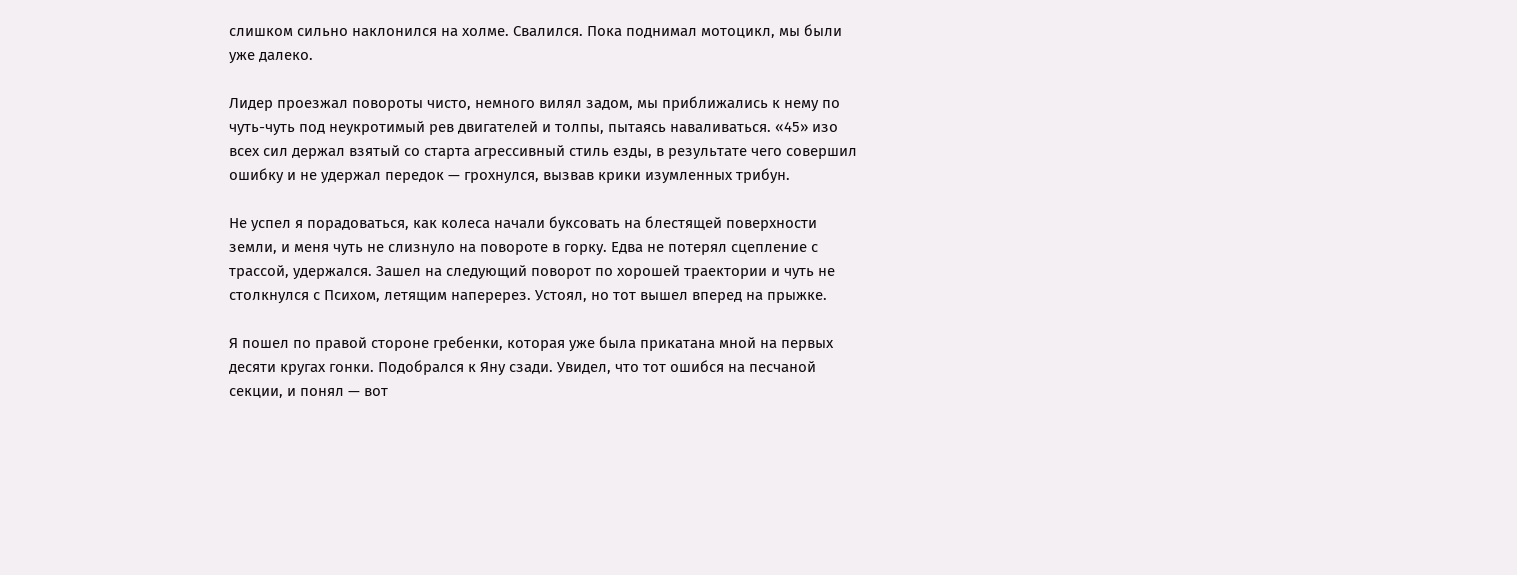слишком сильно наклонился на холме. Свалился. Пока поднимал мотоцикл, мы были уже далеко.

Лидер проезжал повороты чисто, немного вилял задом, мы приближались к нему по чуть-чуть под неукротимый рев двигателей и толпы, пытаясь наваливаться. «45» изо всех сил держал взятый со старта агрессивный стиль езды, в результате чего совершил ошибку и не удержал передок — грохнулся, вызвав крики изумленных трибун.

Не успел я порадоваться, как колеса начали буксовать на блестящей поверхности земли, и меня чуть не слизнуло на повороте в горку. Едва не потерял сцепление с трассой, удержался. Зашел на следующий поворот по хорошей траектории и чуть не столкнулся с Психом, летящим наперерез. Устоял, но тот вышел вперед на прыжке.

Я пошел по правой стороне гребенки, которая уже была прикатана мной на первых десяти кругах гонки. Подобрался к Яну сзади. Увидел, что тот ошибся на песчаной секции, и понял — вот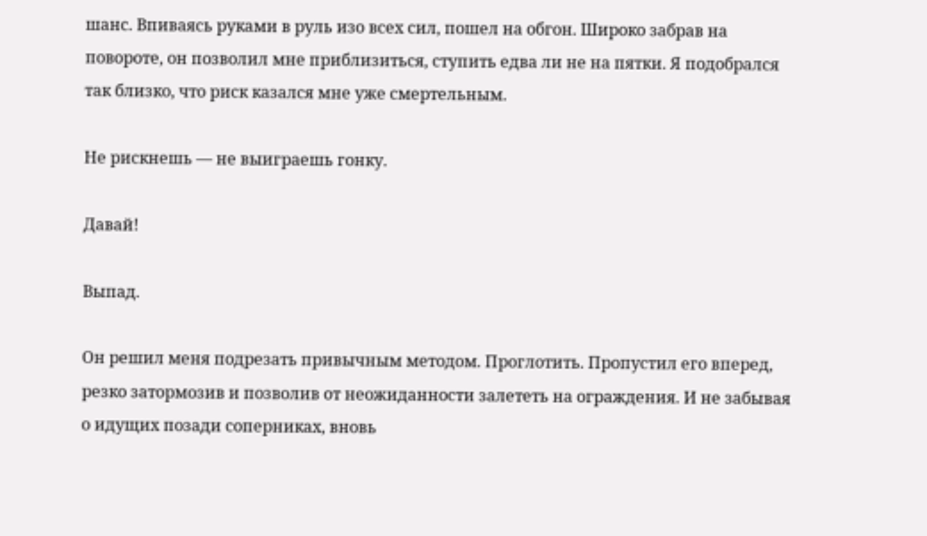шанс. Впиваясь руками в руль изо всех сил, пошел на обгон. Широко забрав на повороте, он позволил мне приблизиться, ступить едва ли не на пятки. Я подобрался так близко, что риск казался мне уже смертельным.

Не рискнешь — не выиграешь гонку.

Давай!

Выпад.

Он решил меня подрезать привычным методом. Проглотить. Пропустил его вперед, резко затормозив и позволив от неожиданности залететь на ограждения. И не забывая о идущих позади соперниках, вновь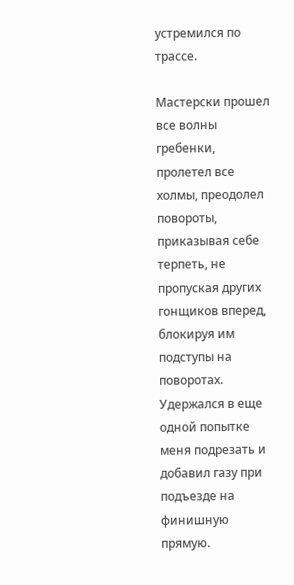устремился по трассе.

Мастерски прошел все волны гребенки, пролетел все холмы, преодолел повороты, приказывая себе терпеть, не пропуская других гонщиков вперед, блокируя им подступы на поворотах. Удержался в еще одной попытке меня подрезать и добавил газу при подъезде на финишную прямую.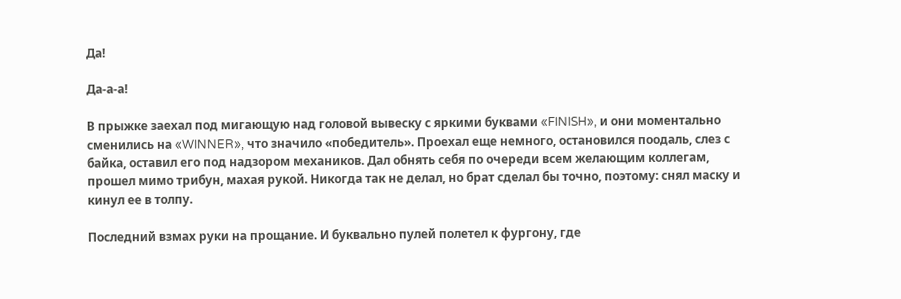Да!

Да-а-а!

В прыжке заехал под мигающую над головой вывеску с яркими буквами «FINISH», и они моментально сменились на «WINNER», что значило «победитель». Проехал еще немного, остановился поодаль, слез с байка, оставил его под надзором механиков. Дал обнять себя по очереди всем желающим коллегам, прошел мимо трибун, махая рукой. Никогда так не делал, но брат сделал бы точно, поэтому: снял маску и кинул ее в толпу.

Последний взмах руки на прощание. И буквально пулей полетел к фургону, где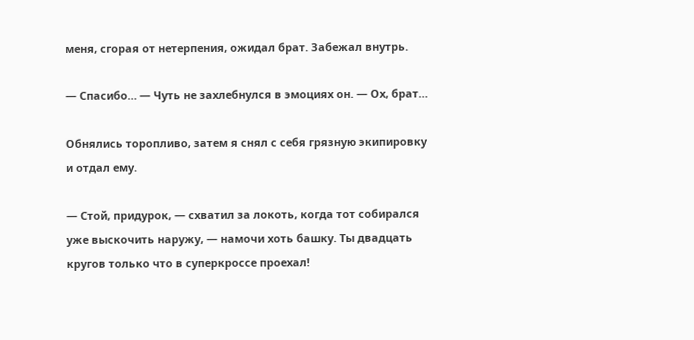меня, сгорая от нетерпения, ожидал брат. Забежал внутрь.

— Спасибо… — Чуть не захлебнулся в эмоциях он. — Ох, брат…

Обнялись торопливо, затем я снял с себя грязную экипировку и отдал ему.

— Стой, придурок, — схватил за локоть, когда тот собирался уже выскочить наружу, — намочи хоть башку. Ты двадцать кругов только что в суперкроссе проехал!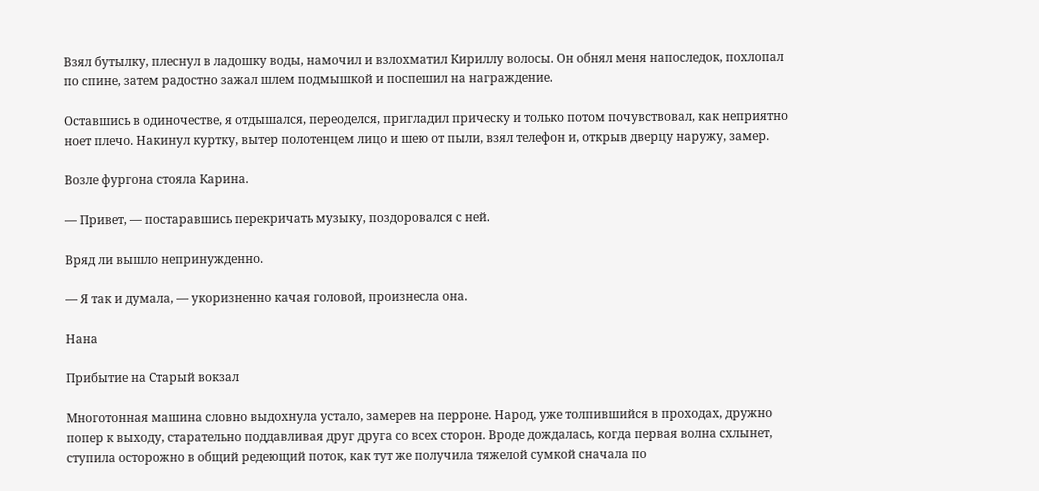Взял бутылку, плеснул в ладошку воды, намочил и взлохматил Кириллу волосы. Он обнял меня напоследок, похлопал по спине, затем радостно зажал шлем подмышкой и поспешил на награждение.

Оставшись в одиночестве, я отдышался, переоделся, пригладил прическу и только потом почувствовал, как неприятно ноет плечо. Накинул куртку, вытер полотенцем лицо и шею от пыли, взял телефон и, открыв дверцу наружу, замер.

Возле фургона стояла Карина.

— Привет, — постаравшись перекричать музыку, поздоровался с ней.

Вряд ли вышло непринужденно.

— Я так и думала, — укоризненно качая головой, произнесла она.

Нана

Прибытие на Старый вокзал

Многотонная машина словно выдохнула устало, замерев на перроне. Народ, уже толпившийся в проходах, дружно попер к выходу, старательно поддавливая друг друга со всех сторон. Вроде дождалась, когда первая волна схлынет, ступила осторожно в общий редеющий поток, как тут же получила тяжелой сумкой сначала по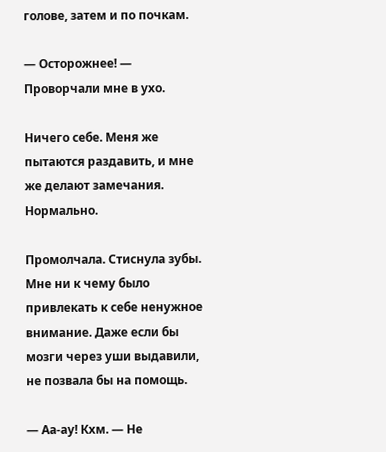голове, затем и по почкам.

— Осторожнее! — Проворчали мне в ухо.

Ничего себе. Меня же пытаются раздавить, и мне же делают замечания. Нормально.

Промолчала. Стиснула зубы. Мне ни к чему было привлекать к себе ненужное внимание. Даже если бы мозги через уши выдавили, не позвала бы на помощь.

— Аа-ау! Кхм. — Не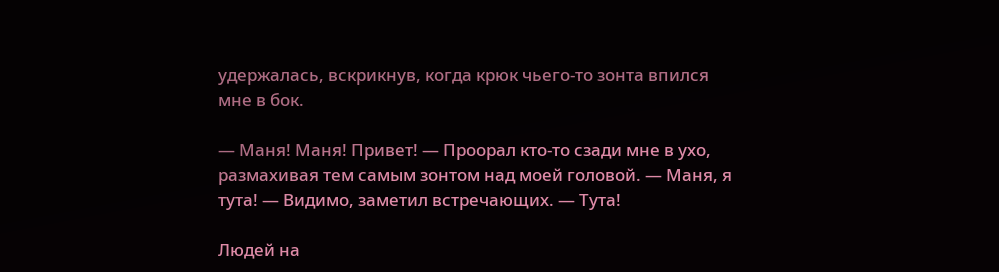удержалась, вскрикнув, когда крюк чьего-то зонта впился мне в бок.

— Маня! Маня! Привет! — Проорал кто-то сзади мне в ухо, размахивая тем самым зонтом над моей головой. — Маня, я тута! — Видимо, заметил встречающих. — Тута!

Людей на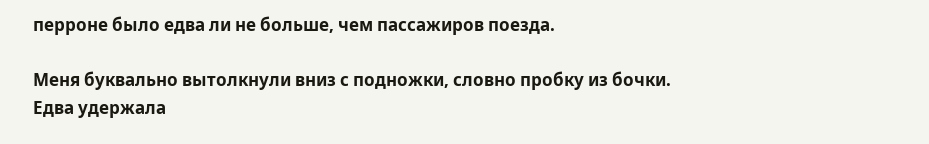перроне было едва ли не больше, чем пассажиров поезда.

Меня буквально вытолкнули вниз с подножки, словно пробку из бочки. Едва удержала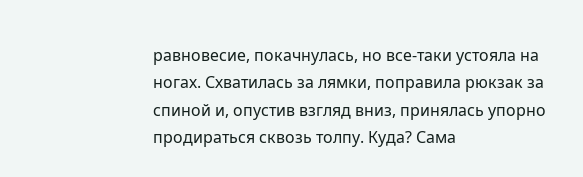равновесие, покачнулась, но все-таки устояла на ногах. Схватилась за лямки, поправила рюкзак за спиной и, опустив взгляд вниз, принялась упорно продираться сквозь толпу. Куда? Сама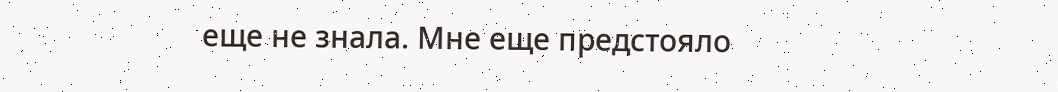еще не знала. Мне еще предстояло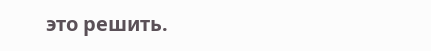это решить.